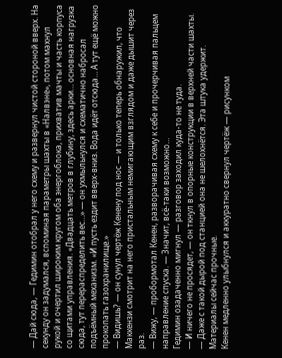— Дай сюда, — Гедимин отобрал у него схему и развернул чистой стороной вверх. На секунду он задумался, вспоминая параметры шахты в «Налвэне», потом махнул рукой и очертил широким кругом оба энергоблока, прихватив мачты и часть корпуса со щитами управления. «Двадцать метров в глубину, здесь арки… основная нагрузка сюда, тут перераспределить вес…» — он ухмыльнулся и схематично набросал подъёмный механизм. «И пусть ездит вверх-вниз. Вода идёт отсюда… А тут ещё можно прокопать газохранилище.»
— Видишь? — он сунул чертёж Кенену под нос — и только теперь обнаружил, что Маккензи смотрит на него пристальным немигающим взглядом и даже дышит через раз.
— Вижу, — пробормотал Кенен, разворачивая схему к себе и прочерчивая пальцем направление спуска. — Значит, всё-таки возможно…
Гедимин озадаченно мигнул — разговор заходил куда-то не туда.
— И ничего не просядет, — он ткнул в опорные конструкции в верхней части шахты. — Даже с такой дырой под станцией она не шелохнётся. Эта штука удержит. Материалы сейчас прочные.
Кенен медленно улыбнулся и аккуратно свернул чертёж — рисунком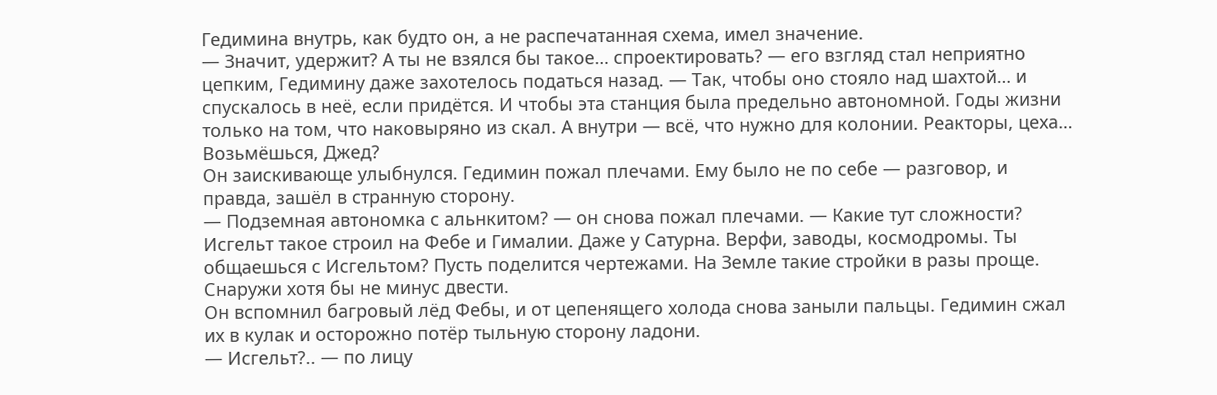Гедимина внутрь, как будто он, а не распечатанная схема, имел значение.
— Значит, удержит? А ты не взялся бы такое… спроектировать? — его взгляд стал неприятно цепким, Гедимину даже захотелось податься назад. — Так, чтобы оно стояло над шахтой… и спускалось в неё, если придётся. И чтобы эта станция была предельно автономной. Годы жизни только на том, что наковыряно из скал. А внутри — всё, что нужно для колонии. Реакторы, цеха… Возьмёшься, Джед?
Он заискивающе улыбнулся. Гедимин пожал плечами. Ему было не по себе — разговор, и правда, зашёл в странную сторону.
— Подземная автономка с альнкитом? — он снова пожал плечами. — Какие тут сложности? Исгельт такое строил на Фебе и Гималии. Даже у Сатурна. Верфи, заводы, космодромы. Ты общаешься с Исгельтом? Пусть поделится чертежами. На Земле такие стройки в разы проще. Снаружи хотя бы не минус двести.
Он вспомнил багровый лёд Фебы, и от цепенящего холода снова заныли пальцы. Гедимин сжал их в кулак и осторожно потёр тыльную сторону ладони.
— Исгельт?.. — по лицу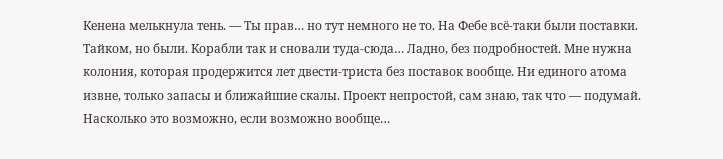Кенена мелькнула тень. — Ты прав… но тут немного не то. На Фебе всё-таки были поставки. Тайком, но были. Корабли так и сновали туда-сюда… Ладно, без подробностей. Мне нужна колония, которая продержится лет двести-триста без поставок вообще. Ни единого атома извне, только запасы и ближайшие скалы. Проект непростой, сам знаю, так что — подумай. Насколько это возможно, если возможно вообще…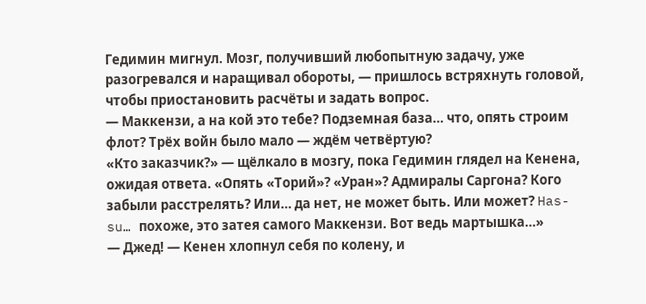Гедимин мигнул. Мозг, получивший любопытную задачу, уже разогревался и наращивал обороты, — пришлось встряхнуть головой, чтобы приостановить расчёты и задать вопрос.
— Маккензи, а на кой это тебе? Подземная база… что, опять строим флот? Трёх войн было мало — ждём четвёртую?
«Кто заказчик?» — щёлкало в мозгу, пока Гедимин глядел на Кенена, ожидая ответа. «Опять «Торий»? «Уран»? Адмиралы Саргона? Кого забыли расстрелять? Или… да нет, не может быть. Или может? Has-su… похоже, это затея самого Маккензи. Вот ведь мартышка…»
— Джед! — Кенен хлопнул себя по колену, и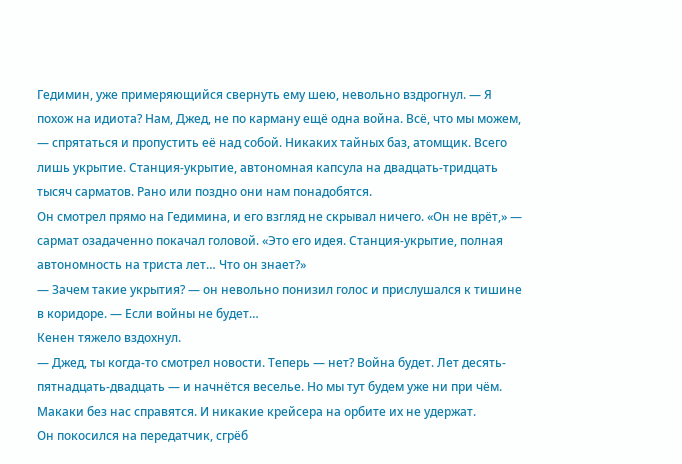Гедимин, уже примеряющийся свернуть ему шею, невольно вздрогнул. — Я похож на идиота? Нам, Джед, не по карману ещё одна война. Всё, что мы можем, — спрятаться и пропустить её над собой. Никаких тайных баз, атомщик. Всего лишь укрытие. Станция-укрытие, автономная капсула на двадцать-тридцать тысяч сарматов. Рано или поздно они нам понадобятся.
Он смотрел прямо на Гедимина, и его взгляд не скрывал ничего. «Он не врёт,» — сармат озадаченно покачал головой. «Это его идея. Станция-укрытие, полная автономность на триста лет… Что он знает?»
— Зачем такие укрытия? — он невольно понизил голос и прислушался к тишине в коридоре. — Если войны не будет…
Кенен тяжело вздохнул.
— Джед, ты когда-то смотрел новости. Теперь — нет? Война будет. Лет десять-пятнадцать-двадцать — и начнётся веселье. Но мы тут будем уже ни при чём. Макаки без нас справятся. И никакие крейсера на орбите их не удержат.
Он покосился на передатчик, сгрёб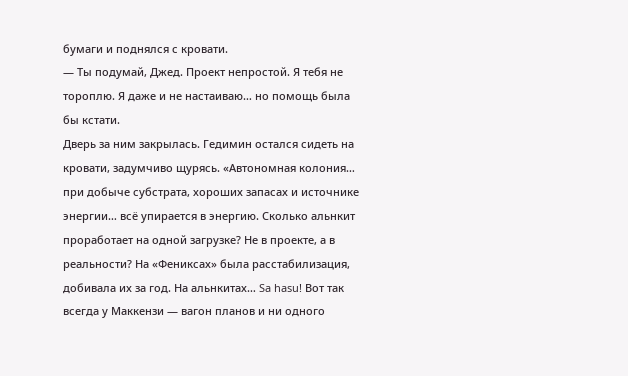бумаги и поднялся с кровати.
— Ты подумай, Джед. Проект непростой. Я тебя не тороплю. Я даже и не настаиваю… но помощь была бы кстати.
Дверь за ним закрылась. Гедимин остался сидеть на кровати, задумчиво щурясь. «Автономная колония… при добыче субстрата, хороших запасах и источнике энергии… всё упирается в энергию. Сколько альнкит проработает на одной загрузке? Не в проекте, а в реальности? На «Фениксах» была расстабилизация, добивала их за год. На альнкитах… Sa hasu! Вот так всегда у Маккензи — вагон планов и ни одного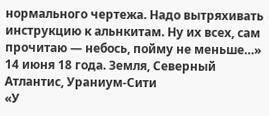нормального чертежа. Надо вытряхивать инструкцию к альнкитам. Ну их всех, сам прочитаю — небось, пойму не меньше…»
14 июня 18 года. Земля, Северный Атлантис, Ураниум-Сити
«У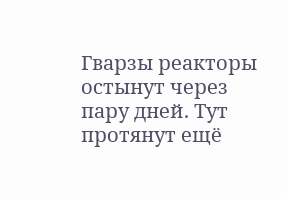Гварзы реакторы остынут через пару дней. Тут протянут ещё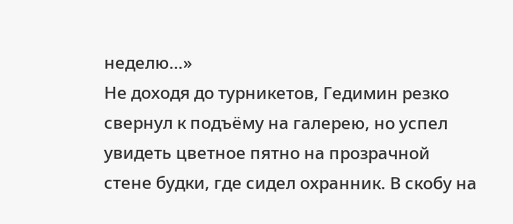неделю…»
Не доходя до турникетов, Гедимин резко свернул к подъёму на галерею, но успел увидеть цветное пятно на прозрачной стене будки, где сидел охранник. В скобу на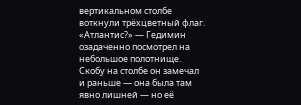вертикальном столбе воткнули трёхцветный флаг.
«Атлантис?» — Гедимин озадаченно посмотрел на небольшое полотнище. Скобу на столбе он замечал и раньше — она была там явно лишней — но её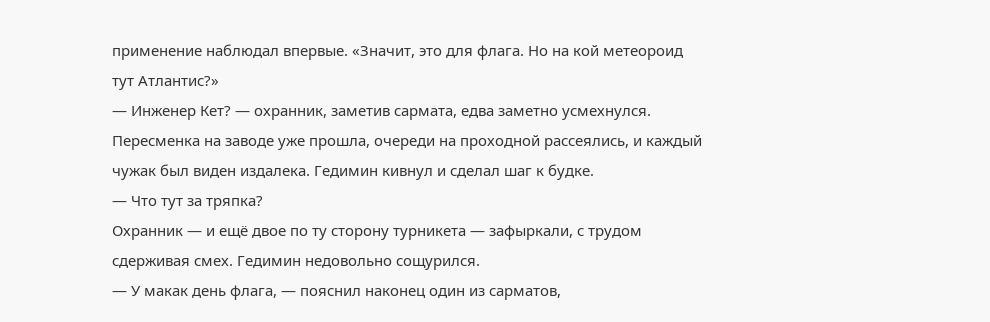применение наблюдал впервые. «Значит, это для флага. Но на кой метеороид тут Атлантис?»
— Инженер Кет? — охранник, заметив сармата, едва заметно усмехнулся. Пересменка на заводе уже прошла, очереди на проходной рассеялись, и каждый чужак был виден издалека. Гедимин кивнул и сделал шаг к будке.
— Что тут за тряпка?
Охранник — и ещё двое по ту сторону турникета — зафыркали, с трудом сдерживая смех. Гедимин недовольно сощурился.
— У макак день флага, — пояснил наконец один из сарматов,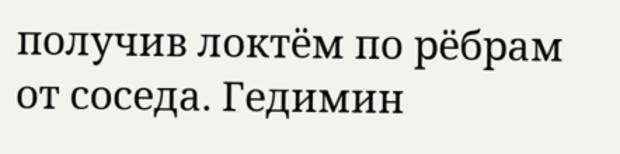получив локтём по рёбрам от соседа. Гедимин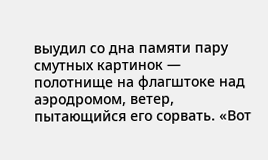выудил со дна памяти пару смутных картинок — полотнище на флагштоке над аэродромом, ветер, пытающийся его сорвать. «Вот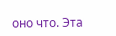оно что. Эта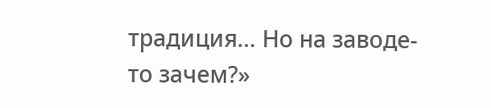традиция… Но на заводе-то зачем?»